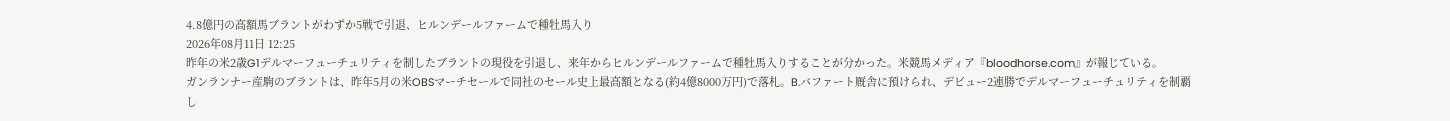4.8億円の高額馬ブラントがわずか5戦で引退、ヒルンデールファームで種牡馬入り
2026年08月11日 12:25
昨年の米2歳G1デルマーフューチュリティを制したブラントの現役を引退し、来年からヒルンデールファームで種牡馬入りすることが分かった。米競馬メディア『bloodhorse.com』が報じている。
ガンランナー産駒のブラントは、昨年5月の米OBSマーチセールで同社のセール史上最高額となる(約4億8000万円)で落札。B.バファート厩舎に預けられ、デビュー2連勝でデルマーフューチュリティを制覇し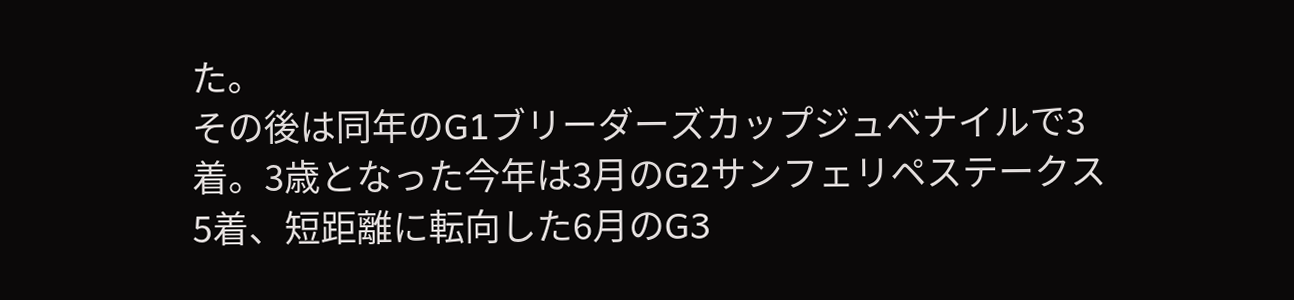た。
その後は同年のG1ブリーダーズカップジュベナイルで3着。3歳となった今年は3月のG2サンフェリペステークス5着、短距離に転向した6月のG3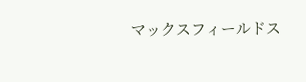マックスフィールドス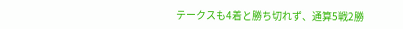テークスも4着と勝ち切れず、通算5戦2勝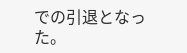での引退となった。